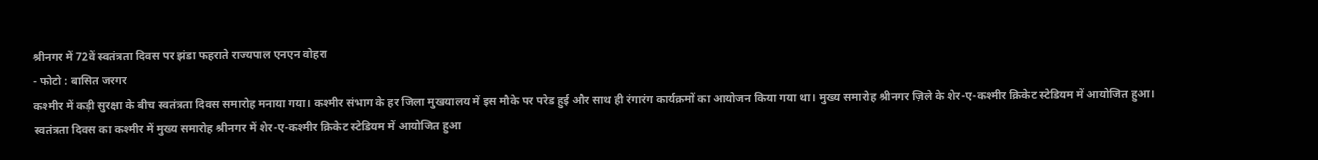श्रीनगर में 72वें स्वतंत्रता दिवस पर झंडा फहराते राज्यपाल एनएन वोहरा
- फोटो : बासित जरगर
कश्मीर में कड़ी सुरक्षा के बीच स्वतंत्रता दिवस समारोह मनाया गया। कश्मीर संभाग के हर जिला मुखयालय में इस मौके पर परेड हुई और साथ ही रंगारंग कार्यक्रमों का आयोजन किया गया था। मुख्य समारोह श्रीनगर ज़िले के शेर-ए-कश्मीर क्रिकेट स्टेडियम में आयोजित हुआ।
स्वतंत्रता दिवस का कश्मीर में मुख्य समारोह श्रीनगर में शेर-ए-कश्मीर क्रिकेट स्टेडियम में आयोजित हुआ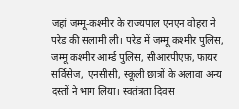जहां जम्मू-कश्मीर के राज्यपाल एनएन वोहरा ने परेड की सलामी ली। परेड में जम्मू कश्मीर पुलिस, जम्मू कश्मीर आर्म्ड पुलिस, सीआरपीएफ़, फायर सर्विसेज, एनसीसी, स्कूली छात्रों के अलावा अन्य दस्तों ने भाग लिया। स्वतंत्रता दिवस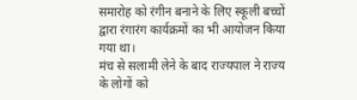समारोह को रंगीन बनाने के लिए स्कूली बच्चों द्वारा रंगारंग कार्यक्रमों का भी आयोजन किया गया था।
मंच से सलामी लेने के बाद राज्यपाल ने राज्य के लोगों को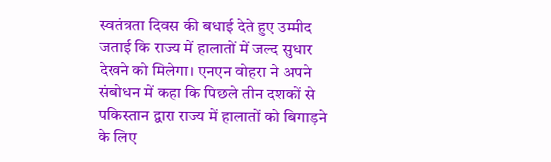स्वतंत्रता दिवस की बधाई देते हुए उम्मीद जताई कि राज्य में हालातों में जल्द सुधार देखने को मिलेगा। एनएन वोहरा ने अपने संबोधन में कहा कि पिछले तीन दशकों से पकिस्तान द्वारा राज्य में हालातों को बिगाड़ने के लिए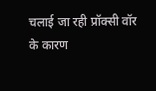चलाई जा रही प्रॉक्सी वॉर के कारण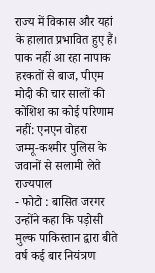राज्य में विकास और यहां के हालात प्रभावित हुए हैं।
पाक नहीं आ रहा नापाक हरकतों से बाज, पीएम मोदी की चार सालों की कोशिश का कोई परिणाम नहीं: एनएन वोहरा
जम्मू-कश्मीर पुलिस के जवानों से सलामी लेते राज्यपाल
- फोटो : बासित जरगर
उन्होंने कहा कि पड़ोसी मुल्क पाकिस्तान द्वारा बीते वर्ष कई बार नियंत्रण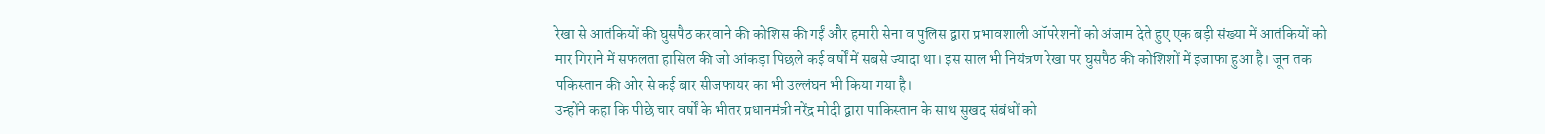रेखा से आतंकियों की घुसपैठ करवाने की कोशिस की गईं और हमारी सेना व पुलिस द्वारा प्रभावशाली ऑपरेशनों को अंजाम देते हुए एक बड़ी संख्या में आतंकियों को मार गिराने में सफलता हासिल की जो आंकड़ा पिछले कई वर्षों में सबसे ज्यादा था। इस साल भी नियंत्रण रेखा पर घुसपैठ की कोशिशों में इजाफा हुआ है। जून तक पकिस्तान की ओर से कई बार सीजफायर का भी उल्लंघन भी किया गया है।
उन्होंने कहा कि पीछे चार वर्षों के भीतर प्रधानमंत्री नरेंद्र मोदी द्वारा पाकिस्तान के साथ सुखद संबंधों को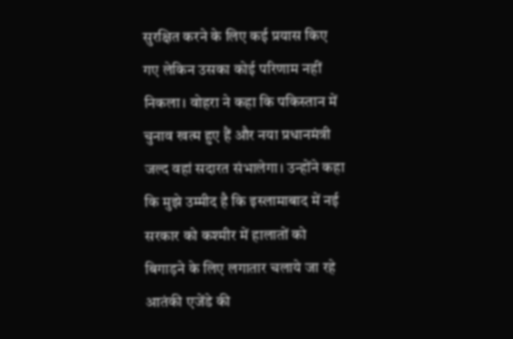सुरक्षित करने के लिए कई प्रयास किए गए लेकिन उसका कोई परिणाम नहीं निकला। वोहरा ने कहा कि पकिस्तान में चुनाव खत्म हुए हैं और नया प्रधानमंत्री जल्द वहां सदारत संभालेगा। उन्होंने कहा कि मुझे उम्मीद है कि इस्लामाबाद में नई सरकार को कश्मीर में हालातों को बिगाड़ने के लिए लगातार चलाये जा रहे आतंकी एजेंडे की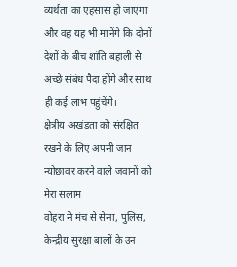व्यर्थता का एहसास हो जाएगा और वह यह भी मानेंगे कि दोनों देशों के बीच शांति बहाली से अच्छे संबंध पैदा होंगे और साथ ही कई लाभ पहुंचेंगे।
क्षेत्रीय अखंडता को संरक्षित रखने के लिए अपनी जान न्योछावर करने वाले जवानों को मेरा सलाम
वोहरा ने मंच से सेना, पुलिस, केन्द्रीय सुरक्षा बालों के उन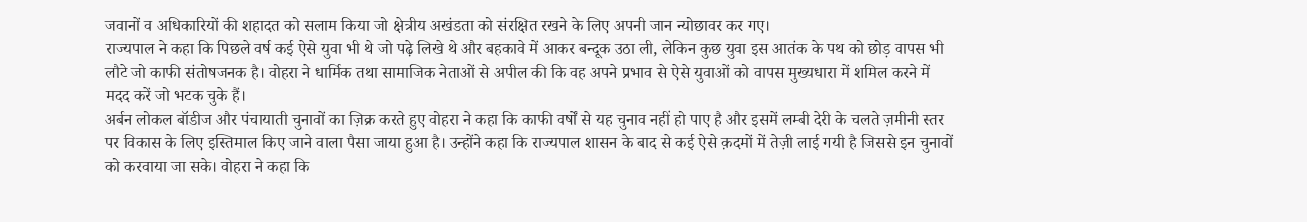जवानों व अधिकारियों की शहादत को सलाम किया जो क्षेत्रीय अखंडता को संरक्षित रखने के लिए अपनी जान न्योछावर कर गए।
राज्यपाल ने कहा कि पिछले वर्ष कई ऐसे युवा भी थे जो पढ़े लिखे थे और बहकावे में आकर बन्दूक उठा ली, लेकिन कुछ युवा इस आतंक के पथ को छोड़ वापस भी लौटे जो काफी संतोषजनक है। वोहरा ने धार्मिक तथा सामाजिक नेताओं से अपील की कि वह अपने प्रभाव से ऐसे युवाओं को वापस मुख्यधारा में शमिल करने में मदद करें जो भटक चुके हैं।
अर्बन लोकल बॉडीज और पंचायाती चुनावों का ज़िक्र करते हुए वोहरा ने कहा कि काफी वर्षों से यह चुनाव नहीं हो पाए है और इसमें लम्बी देरी के चलते ज़मीनी स्तर पर विकास के लिए इस्तिमाल किए जाने वाला पैसा जाया हुआ है। उन्होंने कहा कि राज्यपाल शासन के बाद से कई ऐसे क़दमों में तेज़ी लाई गयी है जिससे इन चुनावों को करवाया जा सके। वोहरा ने कहा कि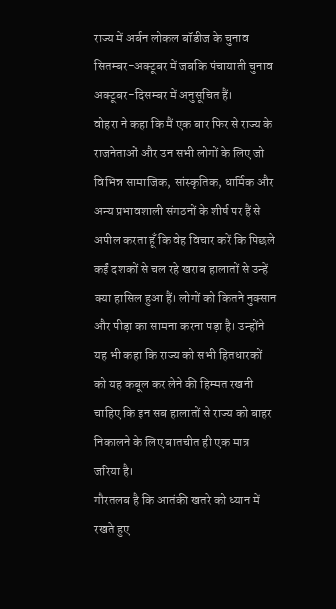राज्य में अर्बन लोकल बॉडीज के चुनाव सितम्बर-अक्टूबर में जबकि पंचायाती चुनाव अक्टूबर-दिसम्बर में अनुसूचित हैं।
वोहरा ने कहा कि मैं एक बार फिर से राज्य के राजनेताओं और उन सभी लोगों के लिए जो विभिन्न सामाजिक, सांस्कृतिक, धार्मिक और अन्य प्रभावशाली संगठनों के शीर्ष पर हैं से अपील करता हूँ कि वेह विचार करें कि पिछले कईं दशकों से चल रहे खराब हालातों से उन्हें क्या हासिल हुआ हैं। लोगों को कितने नुक्सान और पीड़ा का सामना करना पड़ा है। उन्होंने यह भी कहा कि राज्य को सभी हितधारकों को यह कबूल कर लेने की हिम्मत रखनी चाहिए कि इन सब हालातों से राज्य को बाहर निकालने के लिए बातचीत ही एक मात्र जरिया है।
गौरतलब है कि आतंकी खतरे को ध्यान में रखते हुए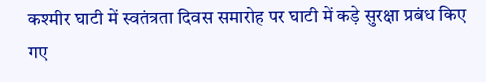कश्मीर घाटी में स्वतंत्रता दिवस समारोह पर घाटी में कड़े सुरक्षा प्रबंध किए गए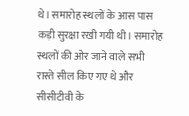थे। समारोह स्थलों के आस पास कड़ी सुरक्षा रखी गयी थी। समारोह स्थलों की ओर जाने वाले सभी रास्ते सील किए गए थे और सीसीटीवी के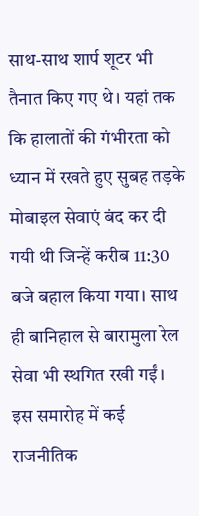साथ-साथ शार्प शूटर भी तैनात किए गए थे। यहां तक कि हालातों की गंभीरता को ध्यान में रखते हुए सुबह तड़के मोबाइल सेवाएं बंद कर दी गयी थी जिन्हें करीब 11:30 बजे बहाल किया गया। साथ ही बानिहाल से बारामुला रेल सेवा भी स्थगित रखी गईं।
इस समारोह में कई राजनीतिक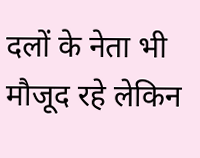दलों के नेता भी मौजूद रहे लेकिन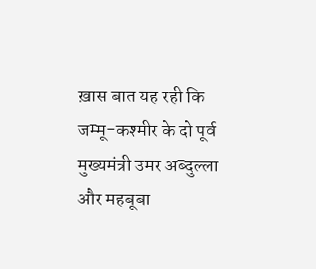ख़ास बात यह रही कि जम्मू-कश्मीर के दो पूर्व मुख्यमंत्री उमर अब्दुल्ला और महबूबा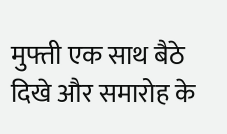मुफ्ती एक साथ बैठे दिखे और समारोह के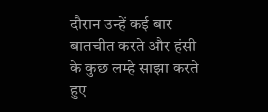दौरान उन्हें कई बार बातचीत करते और हंसी के कुछ लम्हे साझा करते हुए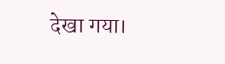देखा गया।